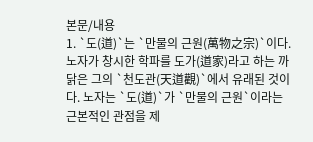본문/내용
1. `도(道)`는 `만물의 근원(萬物之宗)`이다.
노자가 창시한 학파를 도가(道家)라고 하는 까닭은 그의 `천도관(天道觀)`에서 유래된 것이다. 노자는 `도(道)`가 `만물의 근원`이라는 근본적인 관점을 제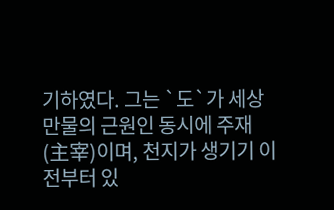기하였다. 그는 `도`가 세상 만물의 근원인 동시에 주재(主宰)이며, 천지가 생기기 이전부터 있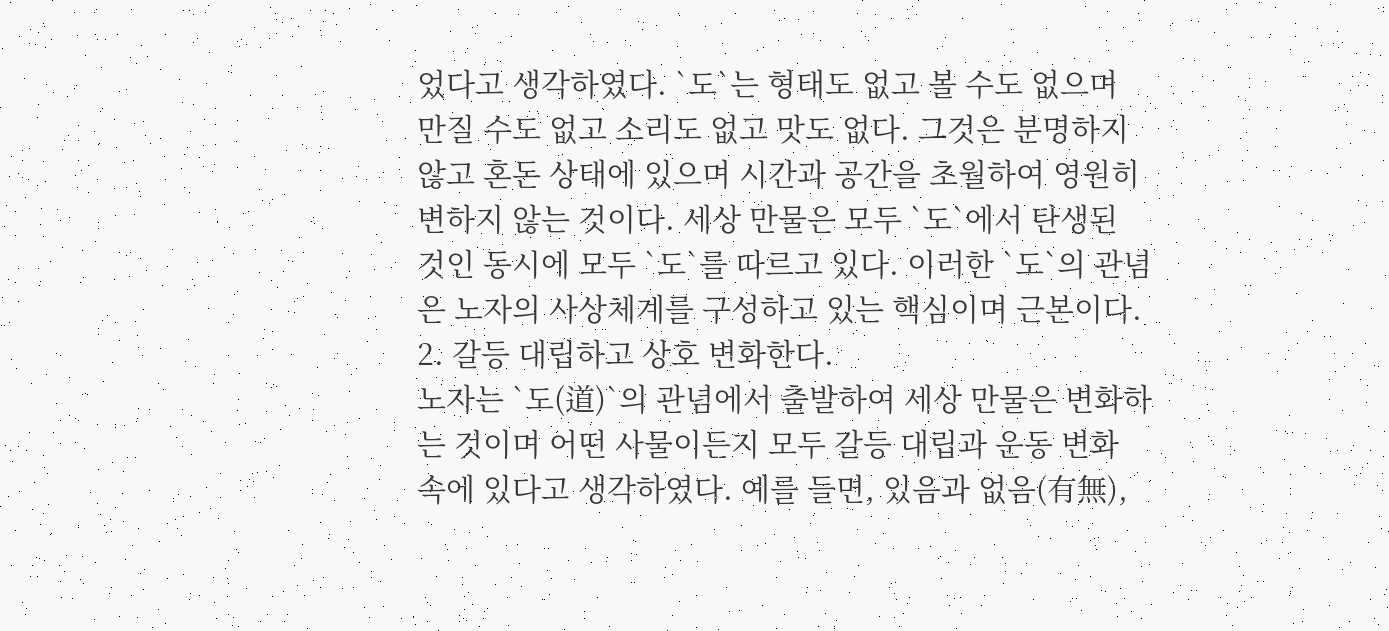었다고 생각하였다. `도`는 형태도 없고 볼 수도 없으며 만질 수도 없고 소리도 없고 맛도 없다. 그것은 분명하지 않고 혼돈 상태에 있으며 시간과 공간을 초월하여 영원히 변하지 않는 것이다. 세상 만물은 모두 `도`에서 탄생된 것인 동시에 모두 `도`를 따르고 있다. 이러한 `도`의 관념은 노자의 사상체계를 구성하고 있는 핵심이며 근본이다.
2. 갈등 대립하고 상호 변화한다.
노자는 `도(道)`의 관념에서 출발하여 세상 만물은 변화하는 것이며 어떤 사물이든지 모두 갈등 대립과 운동 변화 속에 있다고 생각하였다. 예를 들면, 있음과 없음(有無),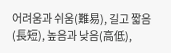어려움과 쉬움(難易), 길고 짧음(長短), 높음과 낮음(高低),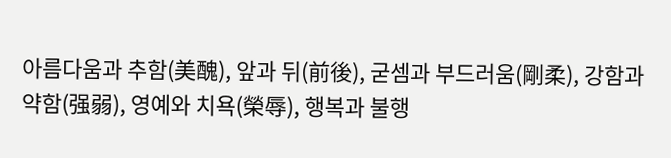아름다움과 추함(美醜), 앞과 뒤(前後), 굳셈과 부드러움(剛柔), 강함과 약함(强弱), 영예와 치욕(榮辱), 행복과 불행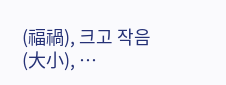(福禍), 크고 작음(大小), …